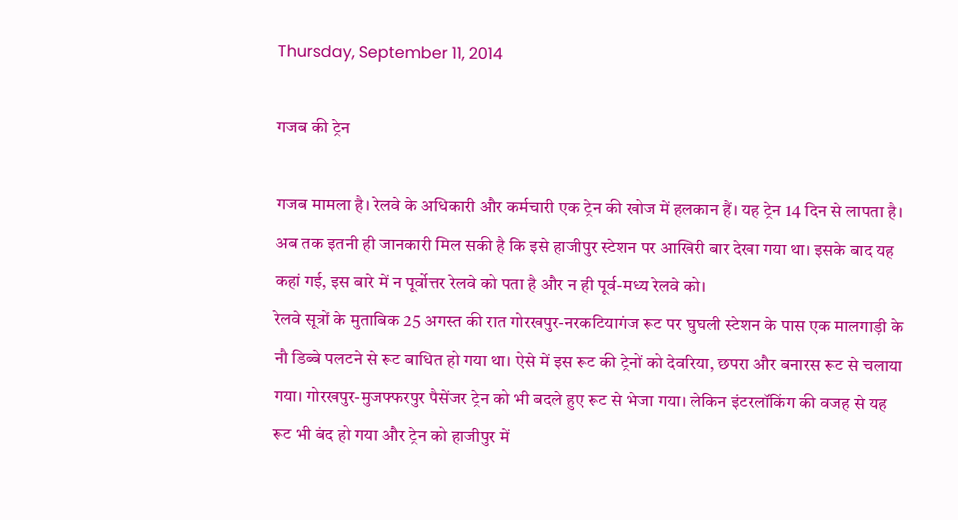Thursday, September 11, 2014

गजब की ट्रेन

गजब मामला है। रेलवे के अधिकारी और कर्मचारी एक ट्रेन की खोज में हलकान हैं। यह ट्रेन 14 दिन से लापता है। अब तक इतनी ही जानकारी मिल सकी है कि इसे हाजीपुर स्टेशन पर आखिरी बार देखा गया था। इसके बाद यह कहां गई, इस बारे में न पूर्वोत्तर रेलवे को पता है और न ही पूर्व-मध्य रेलवे को।
रेलवे सूत्रों के मुताबिक 25 अगस्त की रात गोरखपुर-नरकटियागंज रूट पर घुघली स्टेशन के पास एक मालगाड़ी के नौ डिब्बे पलटने से रूट बाधित हो गया था। ऐसे में इस रूट की ट्रेनों को देवरिया, छपरा और बनारस रूट से चलाया गया। गोरखपुर-मुजफ्फरपुर पैसेंजर ट्रेन को भी बदले हुए रूट से भेजा गया। लेकिन इंटरलॉकिंग की वजह से यह रूट भी बंद हो गया और ट्रेन को हाजीपुर में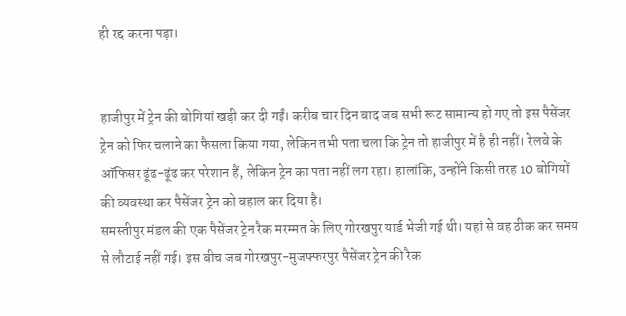ही रद्द करना पड़ा।


हाजीपुर में ट्रेन की बोगियां खड़ी कर दी गईं। करीब चार दिन बाद जब सभी रूट सामान्य हो गए तो इस पैसेंजर ट्रेन को फिर चलाने का फैसला किया गया, लेकिन तभी पता चला कि ट्रेन तो हाजीपुर में है ही नहीं। रेलवे के ऑफिसर ढूंढ-ढूंढ कर परेशान हैं, लेकिन ट्रेन का पता नहीं लग रहा। हालांकि, उन्होंने किसी तरह 10 बोगियों की व्यवस्था कर पैसेंजर ट्रेन को बहाल कर दिया है।
समस्तीपुर मंडल की एक पैसेंजर ट्रेन रैक मरम्मत के लिए गोरखपुर यार्ड भेजी गई थी। यहां से वह ठीक कर समय से लौटाई नहीं गई। इस बीच जब गोरखपुर-मुजफ्फरपुर पैसेंजर ट्रेन की रैक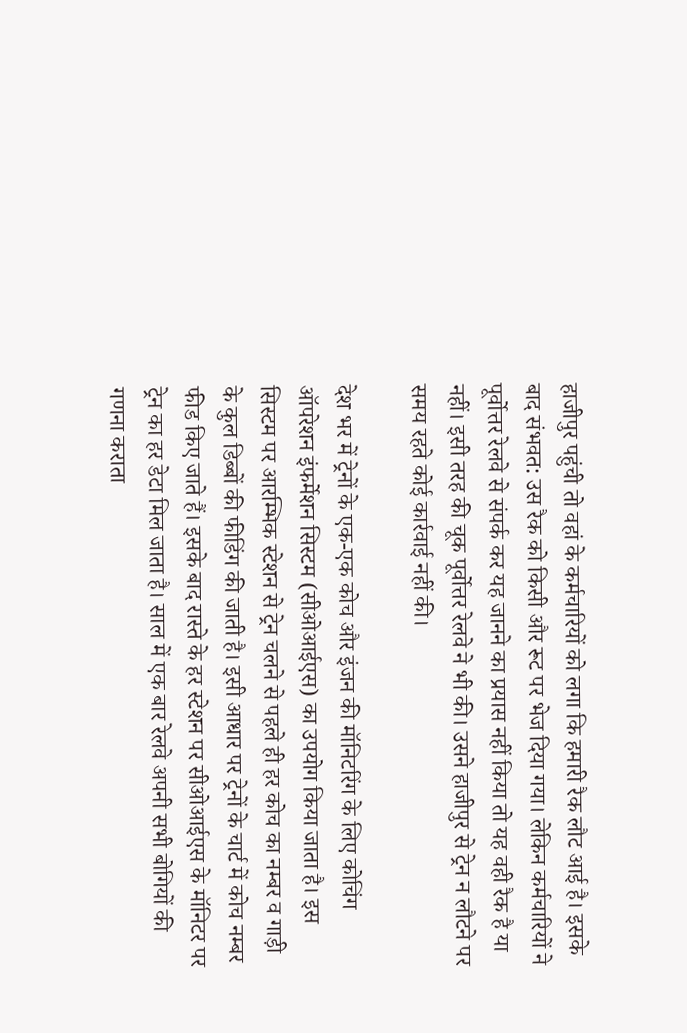हाजीपुर पहुंची तो वहां के कर्मचारियों को लगा कि हमारी रैक लौट आई है। इसके बाद संभवत: उस रैक को किसी और रूट पर भेज दिया गया। लेकिन कर्मचारियों ने पूर्वोत्तर रेलवे से संपर्क कर यह जानने का प्रयास नहीं किया तो यह वही रैक है या नहीं। इसी तरह की चूक पूर्वोत्तर रेलवे ने भी की। उसने हाजीपुर से ट्रेन न लौटने पर समय रहते कोई कार्रवाई नहीं की।

देश भर में ट्रेनों के एक-एक कोच और इंजन की मॉनिटरिंग के लिए कोचिंग ऑपरेशन इंफर्मेशन सिस्टम (सीओआईएस) का उपयोग किया जाता है। इस सिस्टम पर आरम्भिक स्टेशन से ट्रेन चलने से पहले ही हर कोच का नम्बर व गाड़ी के कुल डिब्बों की फीडिंग की जाती है। इसी आधार पर ट्रेनों के चार्ट में कोच नम्बर फीड किए जाते हैं। इसके बाद रास्ते के हर स्टेशन पर सीओआईएस के मॉनिटर पर ट्रेन का हर डेटा मिल जाता है। साल में एक बार रेलवे अपनी सभी बोगियों की गणना कराता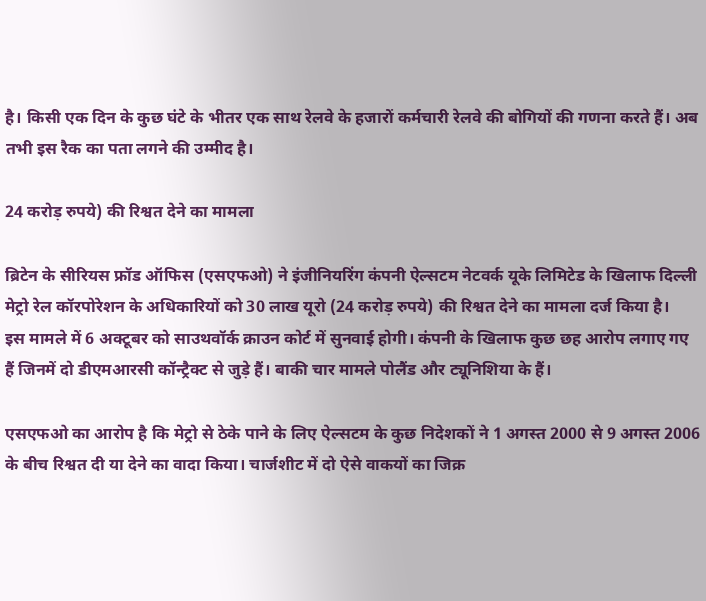है। किसी एक दिन के कुछ घंटे के भीतर एक साथ रेलवे के हजारों कर्मचारी रेलवे की बोगियों की गणना करते हैं। अब तभी इस रैक का पता लगने की उम्मीद है।

24 करोड़ रुपये) की रिश्वत देने का मामला

ब्रिटेन के सीरियस फ्रॉड ऑफिस (एसएफओ) ने इंजीनियरिंग कंपनी ऐल्सटम नेटवर्क यूके लिमिटेड के खिलाफ दिल्ली मेट्रो रेल कॉरपोरेशन के अधिकारियों को 30 लाख यूरो (24 करोड़ रुपये) की रिश्वत देने का मामला दर्ज किया है।
इस मामले में 6 अक्टूबर को साउथवॉर्क क्राउन कोर्ट में सुनवाई होगी। कंपनी के खिलाफ कुछ छह आरोप लगाए गए हैं जिनमें दो डीएमआरसी कॉन्ट्रैक्ट से जुड़े हैं। बाकी चार मामले पोलैंड और ट्यूनिशिया के हैं।

एसएफओ का आरोप है कि मेट्रो से ठेके पाने के लिए ऐल्सटम के कुछ निदेशकों ने 1 अगस्त 2000 से 9 अगस्त 2006 के बीच रिश्वत दी या देने का वादा किया। चार्जशीट में दो ऐसे वाकयों का जिक्र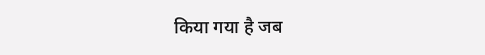किया गया है जब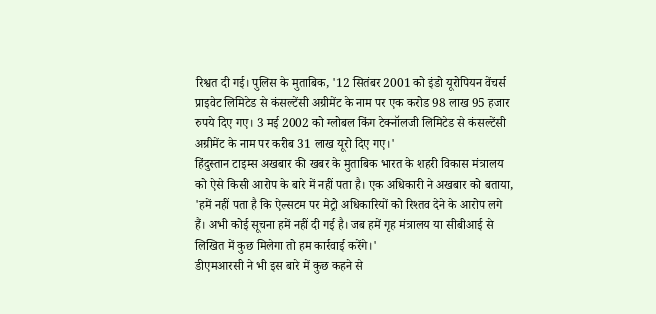रिश्वत दी गई। पुलिस के मुताबिक, '12 सितंबर 2001 को इंडो यूरोपियन वेंचर्स प्राइवेट लिमिटेड से कंसल्टेंसी अग्रीमेंट के नाम पर एक करोड 98 लाख 95 हजार रुपये दिए गए। 3 मई 2002 को ग्लोबल किंग टेक्नॉलजी लिमिटेड से कंसल्टेंसी अग्रीमेंट के नाम पर करीब 31 लाख यूरो दिए गए।'
हिंदुस्तान टाइम्स अखबार की खबर के मुताबिक भारत के शहरी विकास मंत्रालय को ऐसे किसी आरोप के बारे में नहीं पता है। एक अधिकारी ने अखबार को बताया, 'हमें नहीं पता है कि ऐल्सटम पर मेट्रो अधिकारियों को रिश्तव देने के आरोप लगे हैं। अभी कोई सूचना हमें नहीं दी गई है। जब हमें गृह मंत्रालय या सीबीआई से लिखित में कुछ मिलेगा तो हम कार्रवाई करेंगे।'
डीएमआरसी ने भी इस बारे में कुछ कहने से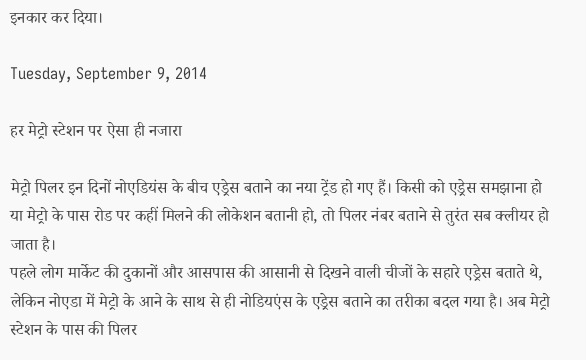इनकार कर दिया।

Tuesday, September 9, 2014

हर मेट्रो स्टेशन पर ऐसा ही नजारा

मेट्रो पिलर इन दिनों नोएडियंस के बीच एड्रेस बताने का नया ट्रेंड हो गए हैं। किसी को एड्रेस समझाना हो या मेट्रो के पास रोड पर कहीं मिलने की लोकेशन बतानी हो, तो पिलर नंबर बताने से तुरंत सब क्लीयर हो जाता है।
पहले लोग मार्केट की दुकानों और आसपास की आसानी से दिखने वाली चीजों के सहारे एड्रेस बताते थे, लेकिन नोएडा में मेट्रो के आने के साथ से ही नोडियएंस के एड्रेस बताने का तरीका बदल गया है। अब मेट्रो स्टेशन के पास की पिलर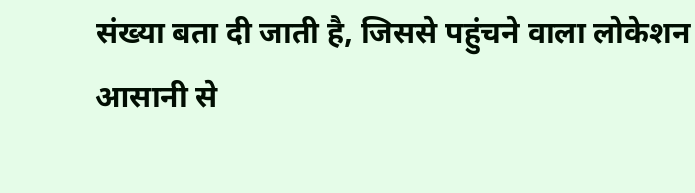संख्या बता दी जाती है, जिससे पहुंचने वाला लोकेशन आसानी से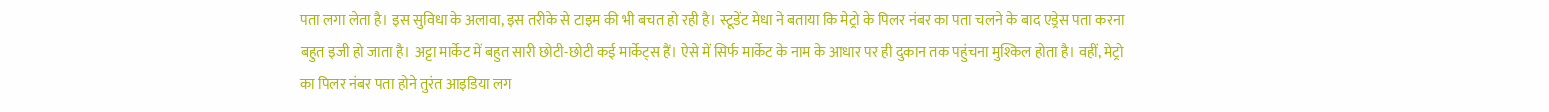पता लगा लेता है। इस सुविधा के अलावा, इस तरीके से टाइम की भी बचत हो रही है। स्टूडेंट मेधा ने बताया कि मेट्रो के पिलर नंबर का पता चलने के बाद एड्रेस पता करना बहुत इजी हो जाता है। अट्टा मार्केट में बहुत सारी छोटी-छोटी कई मार्केट्स हैं। ऐसे में सिर्फ मार्केट के नाम के आधार पर ही दुकान तक पहुंचना मुश्किल होता है। वहीं, मेट्रो का पिलर नंबर पता होने तुरंत आइडिया लग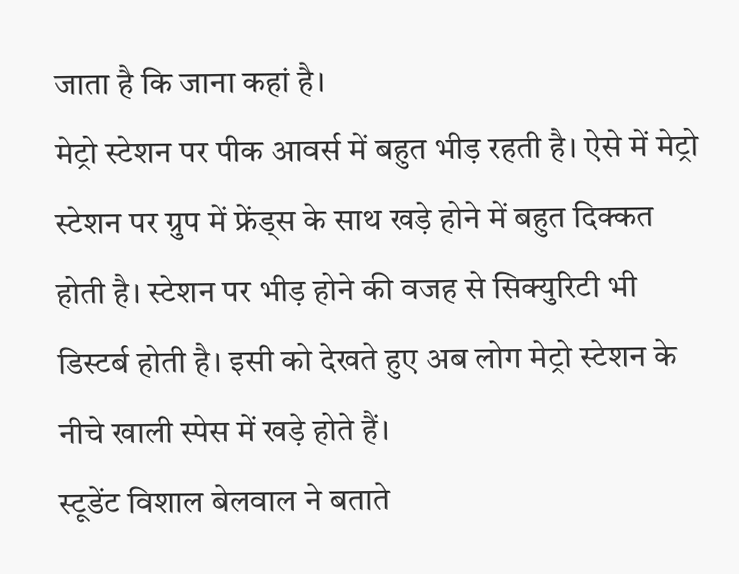जाता है कि जाना कहां है।
मेट्रो स्टेशन पर पीक आवर्स में बहुत भीड़ रहती है। ऐसे में मेट्रो स्टेशन पर ग्रुप में फ्रेंड्स के साथ खड़े होने में बहुत दिक्कत होती है। स्टेशन पर भीड़ होने की वजह से सिक्युरिटी भी डिस्टर्ब होती है। इसी को देखते हुए अब लोग मेट्रो स्टेशन के नीचे खाली स्पेस में खड़े होते हैं।
स्टूडेंट विशाल बेलवाल ने बताते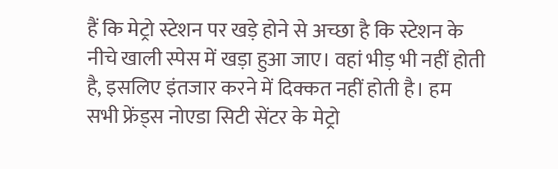हैं कि मेट्रो स्टेशन पर खड़े होने से अच्छा है कि स्टेशन के नीचे खाली स्पेस में खड़ा हुआ जाए। वहां भीड़ भी नहीं होती है, इसलिए इंतजार करने में दिक्कत नहीं होती है। हम सभी फ्रेंड्स नोएडा सिटी सेंटर के मेट्रो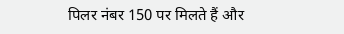पिलर नंबर 150 पर मिलते हैं और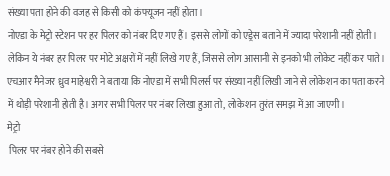संख्या पता होने की वजह से किसी को कंफ्यूजन नहीं होता।
नोएडा के मेट्रो स्टेशन पर हर पिलर को नंबर दिए गए हैं। इससे लोगों को एड्रेस बताने में ज्यादा परेशानी नहीं होती। लेकिन ये नंबर हर पिलर पर मोटे अक्षरों में नहीं लिखे गए हैं, जिससे लोग आसानी से इनको भी लोकेट नहीं कर पाते। एचआर मैनेजर ध्रुव माहेश्वरी ने बताया कि नोएडा में सभी पिलर्स पर संख्या नहीं लिखी जाने से लोकेशन का पता करने में थोड़ी परेशानी होती है। अगर सभी पिलर पर नंबर लिखा हुआ तो, लोकेशन तुरंत समझ में आ जाएगी।
मेट्रो
 पिलर पर नंबर होने की सबसे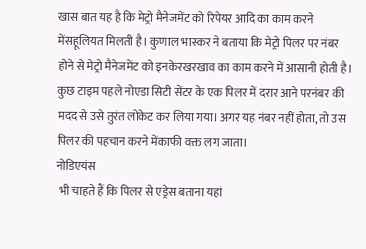खास बात यह है कि मेट्रो मैनेजमेंट को रिपेयर आदि का काम करने मेंसहूलियत मिलती है। कुणाल भास्कर ने बताया कि मेट्रो पिलर पर नंबर होने से मेट्रो मैनेजमेंट को इनकेरखरखाव का काम करने में आसानी होती है। कुछ टाइम पहले नोएडा सिटी सेंटर के एक पिलर में दरार आने परनंबर की मदद से उसे तुरंत लोकेट कर लिया गया। अगर यह नंबर नहीं होता, तो उस पिलर की पहचान करने मेंकाफी वक्त लग जाता।
नोडिएयंस
 भी चाहते हैं कि पिलर से एड्रेस बताना यहां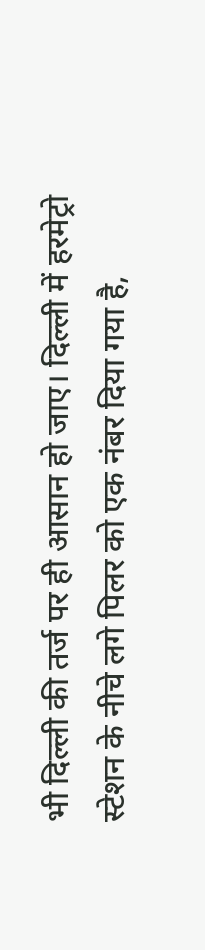भी दिल्ली की तर्ज पर ही आसान हो जाए। दिल्ली में हरमेट्रो स्टेशन के नीचे लगे पिलर को एक नंबर दिया गया है,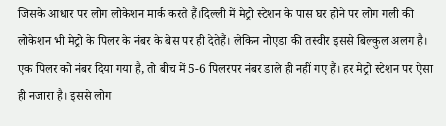जिसके आधार पर लोग लोकेशन मार्क करते हैं।दिल्ली में मेट्रो स्टेशन के पास घर होने पर लोग गली की लोकेशन भी मेट्रो के पिलर के नंबर के बेस पर ही देतेहैं। लेकिन नोएडा की तस्वीर इससे बिल्कुल अलग है। एक पिलर को नंबर दिया गया है, तो बीच में 5-6 पिलरपर नंबर डाले ही नहीं गए हैं। हर मेट्रो स्टेशन पर ऐसा ही नजारा है। इससे लोग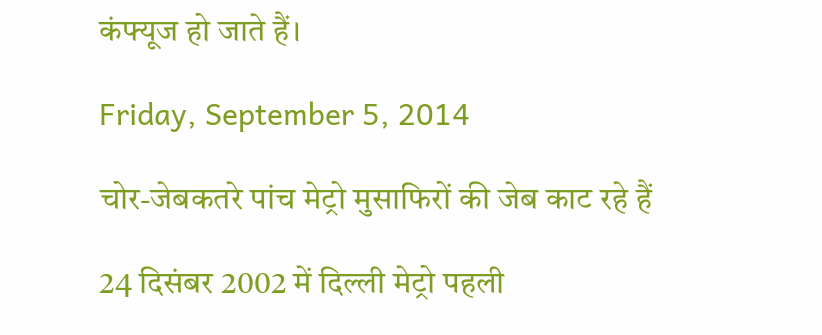कंफ्यूज हो जाते हैं।

Friday, September 5, 2014

चोर-जेबकतरे पांच मेट्रो मुसाफिरों की जेब काट रहे हैं

24 दिसंबर 2002 में दिल्ली मेट्रो पहली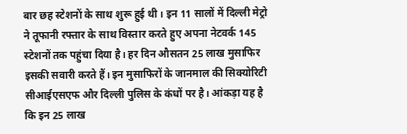बार छह स्टेशनों के साथ शुरू हुई थी। इन 11 सालों में दिल्ली मेट्रो ने तूफानी रफ्तार के साथ विस्तार करते हुए अपना नेटवर्क 145 स्टेशनों तक पहुंचा दिया है। हर दिन औसतन 25 लाख मुसाफिर इसकी सवारी करते हैं। इन मुसाफिरों के जानमाल की सिक्योरिटी सीआईएसएफ और दिल्ली पुलिस के कंधों पर है। आंकड़ा यह है कि इन 25 लाख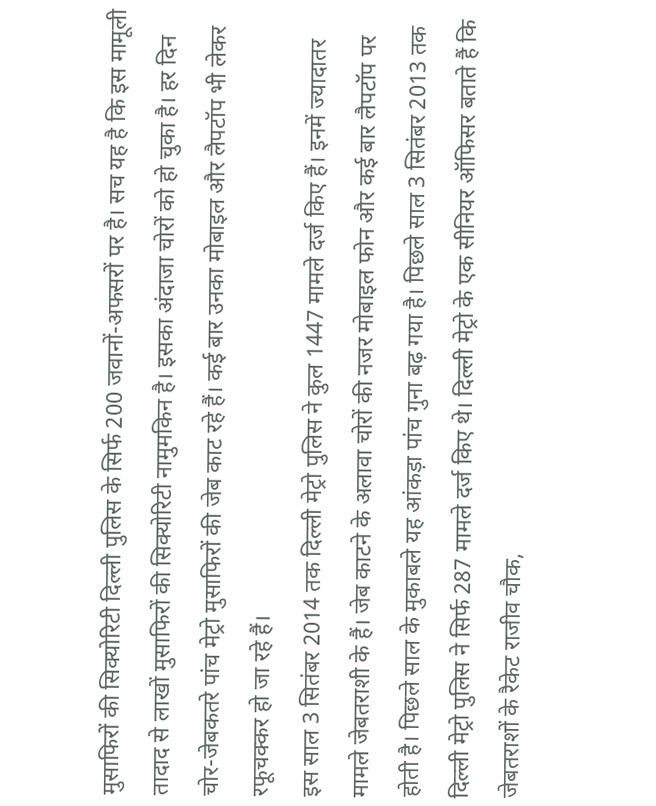मुसाफिरों की सिक्योरिटी दिल्ली पुलिस के सिर्फ 200 जवानों-अफसरों पर है। सच यह है कि इस मामूली तादाद से लाखों मुसाफिरों की सिक्योरिटी नामुमकिन है। इसका अंदाजा चोरों को हो चुका है। हर दिन चोर-जेबकतरे पांच मेट्रो मुसाफिरों की जेब काट रहे हैं। कई बार उनका मोबाइल और लैपटॉप भी लेकर रफूचक्कर हो जा रहे हैं।
इस साल 3 सितंबर 2014 तक दिल्ली मेट्रो पुलिस ने कुल 1447 मामले दर्ज किए हैं। इनमें ज्यादातर मामले जेबतराशी के हैं। जेब काटने के अलावा चोरों की नजर मोबाइल फोन और कई बार लैपटॉप पर होती है। पिछले साल के मुकाबले यह आंकड़ा पांच गुना बढ़ गया है। पिछले साल 3 सितंबर 2013 तक दिल्ली मेट्रो पुलिस ने सिर्फ 287 मामले दर्ज किए थे। दिल्ली मेट्रो के एक सीनियर ऑफिसर बताते हैं कि जेबतराशों के रैकेट राजीव चौक,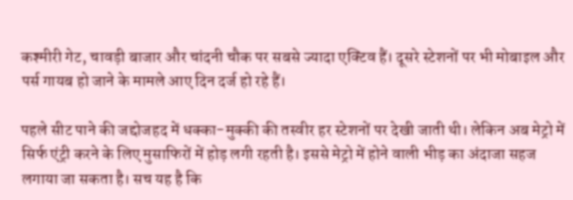कश्मीरी गेट, चावड़ी बाजार और चांदनी चौक पर सबसे ज्यादा एक्टिव हैं। दूसरे स्टेशनों पर भी मोबाइल और पर्स गायब हो जाने के मामले आए दिन दर्ज हो रहे हैं।

पहले सीट पाने की जद्दोजहद में धक्का-मुक्की की तस्वीर हर स्टेशनों पर देखी जाती थी। लेकिन अब मेट्रो में सिर्फ एंट्री करने के लिए मुसाफिरों में होड़ लगी रहती है। इससे मेट्रो में होने वाली भीड़ का अंदाजा सहज लगाया जा सकता है। सच यह है कि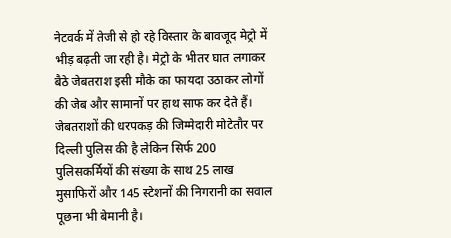नेटवर्क में तेजी से हो रहे विस्तार के बावजूद मेट्रो में भीड़ बढ़ती जा रही है। मेट्रो के भीतर घात लगाकर बैठे जेबतराश इसी मौके का फायदा उठाकर लोगों की जेब और सामानों पर हाथ साफ कर देते हैं। जेबतराशों की धरपकड़ की जिम्मेदारी मोटेतौर पर दिल्ली पुलिस की है लेकिन सिर्फ 200 पुलिसकर्मियों की संख्या के साथ 25 लाख मुसाफिरों और 145 स्टेशनों की निगरानी का सवाल पूछना भी बेमानी है।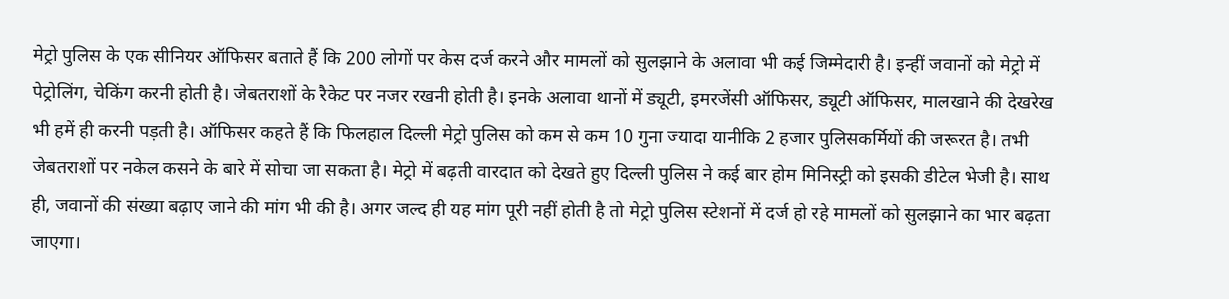मेट्रो पुलिस के एक सीनियर ऑफिसर बताते हैं कि 200 लोगों पर केस दर्ज करने और मामलों को सुलझाने के अलावा भी कई जिम्मेदारी है। इन्हीं जवानों को मेट्रो में पेट्रोलिंग, चेकिंग करनी होती है। जेबतराशों के रैकेट पर नजर रखनी होती है। इनके अलावा थानों में ड्यूटी, इमरजेंसी ऑफिसर, ड्यूटी ऑफिसर, मालखाने की देखरेख भी हमें ही करनी पड़ती है। ऑफिसर कहते हैं कि फिलहाल दिल्ली मेट्रो पुलिस को कम से कम 10 गुना ज्यादा यानीकि 2 हजार पुलिसकर्मियों की जरूरत है। तभी जेबतराशों पर नकेल कसने के बारे में सोचा जा सकता है। मेट्रो में बढ़ती वारदात को देखते हुए दिल्ली पुलिस ने कई बार होम मिनिस्ट्री को इसकी डीटेल भेजी है। साथ ही, जवानों की संख्या बढ़ाए जाने की मांग भी की है। अगर जल्द ही यह मांग पूरी नहीं होती है तो मेट्रो पुलिस स्टेशनों में दर्ज हो रहे मामलों को सुलझाने का भार बढ़ता जाएगा।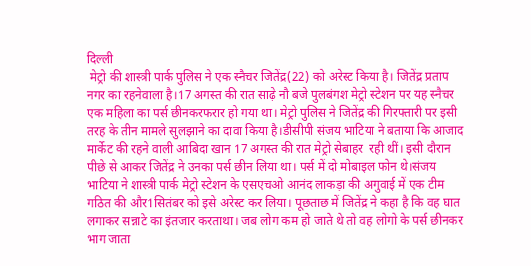दिल्ली
 मेट्रो की शास्त्री पार्क पुलिस ने एक स्नैचर जितेंद्र(22) को अरेस्ट किया है। जितेंद्र प्रताप नगर का रहनेवाला है।17 अगस्त की रात साढ़े नौ बजे पुलबंगश मेट्रो स्टेशन पर यह स्नैचर एक महिला का पर्स छीनकरफरार हो गया था। मेट्रो पुलिस ने जितेंद्र की गिरफ्तारी पर इसी तरह के तीन मामले सुलझाने का दावा किया है।डीसीपी संजय भाटिया ने बताया कि आजाद मार्केट की रहने वाली आबिदा खान 17 अगस्त की रात मेट्रो सेबाहर  रही थीं। इसी दौरान पीछे से आकर जितेंद्र ने उनका पर्स छीन लिया था। पर्स में दो मोबाइल फोन थे।संजय भाटिया ने शास्त्री पार्क मेट्रो स्टेशन के एसएचओ आनंद लाकड़ा की अगुवाई में एक टीम गठित की और1सितंबर को इसे अरेस्ट कर लिया। पूछताछ में जितेंद्र ने कहा है कि वह घात लगाकर सन्नाटे का इंतजार करताथा। जब लोग कम हो जाते थे तो वह लोगो के पर्स छीनकर भाग जाता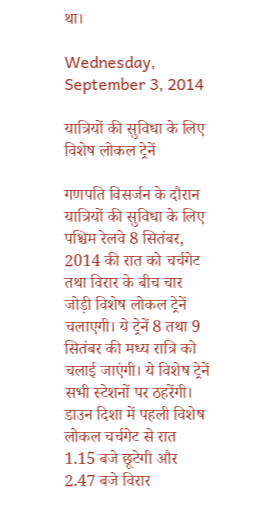था।

Wednesday, September 3, 2014

यात्रियों की सुविधा के लिए विशेष लोकल ट्रेनें

गणपति विसर्जन के दौरान यात्रियों की सुविधा के लिए पश्चिम रेलवे 8 सितंबर, 2014 की रात को चर्चगेट तथा विरार के बीच चार जोड़ी विशेष लोकल ट्रेनें चलाएगी। ये ट्रेनें 8 तथा 9 सितंबर की मध्य रात्रि को चलाई जाएंगी। ये विशेष ट्रेनें सभी स्टेशनों पर ठहरेंगी। डाउन दिशा में पहली विशेष लोकल चर्चगेट से रात 1.15 बजे छूटेगी और 2.47 बजे विरार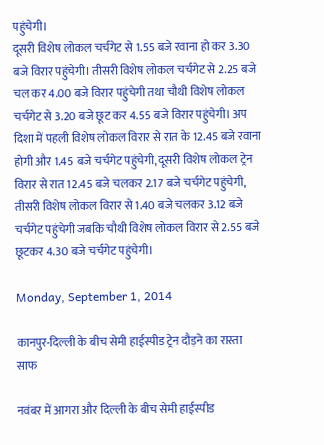पहुंचेगी।
दूसरी विशेष लोकल चर्चगेट से 1.55 बजे रवाना हो कर 3.30 बजे विरार पहुंचेगी। तीसरी विशेष लोकल चर्चगेट से 2.25 बजे चल कर 4.00 बजे विरार पहुंचेगी तथा चौथी विशेष लोकल चर्चगेट से 3.20 बजे छूट कर 4.55 बजे विरार पहुंचेगी। अप दिशा में पहली विशेष लोकल विरार से रात के 12.45 बजे रवाना होगी और 1.45 बजे चर्चगेट पहुंचेगी, दूसरी विशेष लोकल ट्रेन विरार से रात 12.45 बजे चलकर 2.17 बजे चर्चगेट पहुंचेगी, तीसरी विशेष लोकल विरार से 1.40 बजे चलकर 3.12 बजे चर्चगेट पहुंचेगी जबकि चौथी विशेष लोकल विरार से 2.55 बजे छूटकर 4.30 बजे चर्चगेट पहुंचेगी।

Monday, September 1, 2014

कानपुर-दिल्ली के बीच सेमी हाईस्पीड ट्रेन दौड़ने का रास्ता साफ

नवंबर में आगरा और दिल्ली के बीच सेमी हाईस्पीड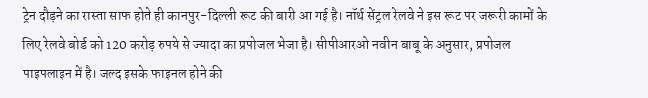ट्रेन दौड़ने का रास्ता साफ होते ही कानपुर-दिल्ली रूट की बारी आ गई है। नॉर्थ सेंट्रल रेलवे ने इस रूट पर जरूरी कामों के लिए रेलवे बोर्ड को 120 करोड़ रुपये से ज्यादा का प्रपोजल भेजा है। सीपीआरओ नवीन बाबू के अनुसार, प्रपोजल पाइपलाइन में है। जल्द इसके फाइनल होने की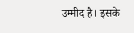उम्मीद है। इसके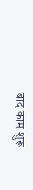बाद काम शुरू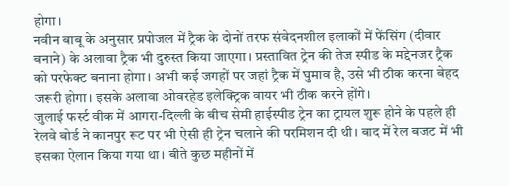होगा।
नवीन बाबू के अनुसार प्रपोजल में ट्रैक के दोनों तरफ संवेदनशील इलाकों में फेंसिंग (दीवार बनाने) के अलावा ट्रैक भी दुरुस्त किया जाएगा। प्रस्तावित ट्रेन की तेज स्पीड के मद्देनजर ट्रैक को परफेक्ट बनाना होगा। अभी कई जगहों पर जहां ट्रैक में घुमाव है, उसे भी ठीक करना बेहद जरूरी होगा। इसके अलावा ओवरहेड इलेक्ट्रिक वायर भी ठीक करने होंगे।
जुलाई फर्स्ट वीक में आगरा-दिल्ली के बीच सेमी हाईस्पीड ट्रेन का ट्रायल शुरू होने के पहले ही रेलवे बोर्ड ने कानपुर रूट पर भी ऐसी ही ट्रेन चलाने की परमिशन दी थी। बाद में रेल बजट में भी इसका ऐलान किया गया था। बीते कुछ महीनों में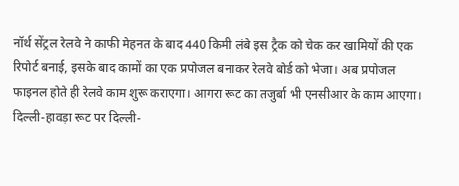नॉर्थ सेंट्रल रेलवे ने काफी मेहनत के बाद 440 किमी लंबे इस ट्रैक को चेक कर खामियों की एक रिपोर्ट बनाई, इसके बाद कामों का एक प्रपोजल बनाकर रेलवे बोर्ड को भेजा। अब प्रपोजल फाइनल होते ही रेलवे काम शुरू कराएगा। आगरा रूट का तजुर्बा भी एनसीआर के काम आएगा।
दिल्ली-हावड़ा रूट पर दिल्ली-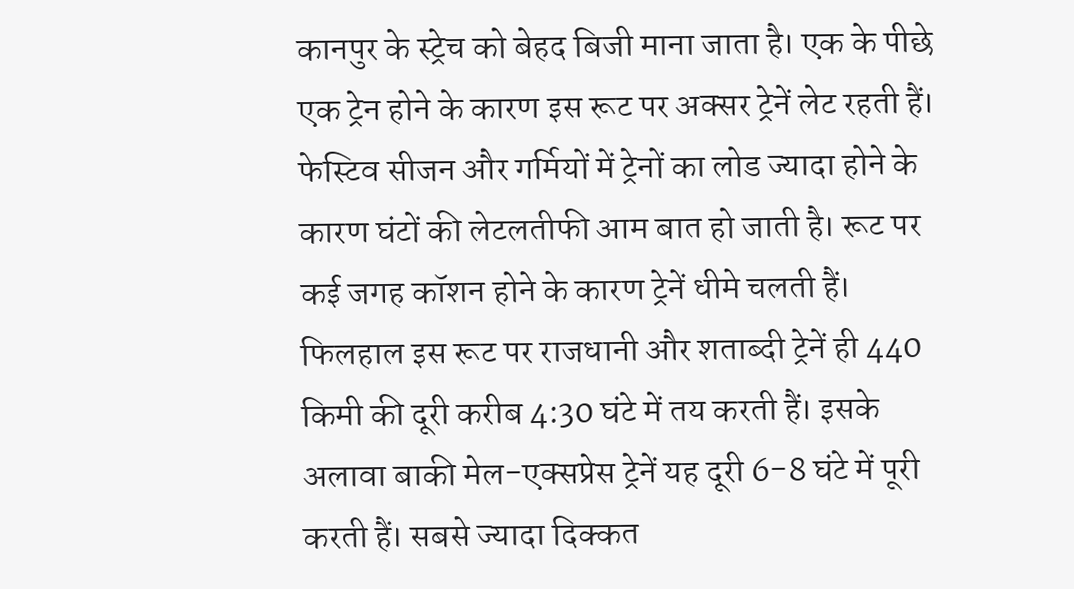कानपुर के स्ट्रेच को बेहद बिजी माना जाता है। एक के पीछे एक ट्रेन होने के कारण इस रूट पर अक्सर ट्रेनें लेट रहती हैं। फेस्टिव सीजन और गर्मियों में ट्रेनों का लोड ज्यादा होने के कारण घंटों की लेटलतीफी आम बात हो जाती है। रूट पर कई जगह कॉशन होने के कारण ट्रेनें धीमे चलती हैं।
फिलहाल इस रूट पर राजधानी और शताब्दी ट्रेनें ही 440 किमी की दूरी करीब 4:30 घंटे में तय करती हैं। इसके अलावा बाकी मेल-एक्सप्रेस ट्रेनें यह दूरी 6-8 घंटे में पूरी करती हैं। सबसे ज्यादा दिक्कत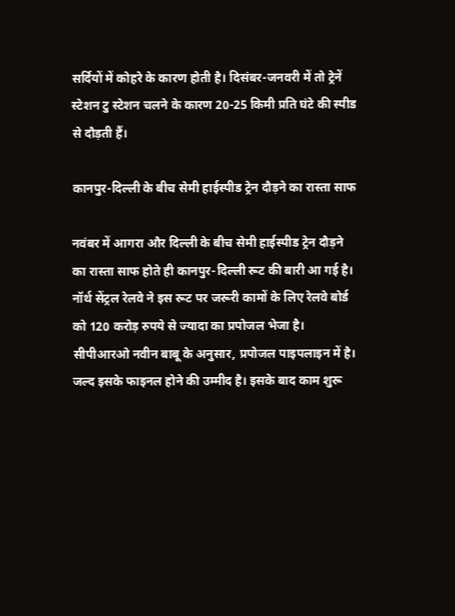सर्दियों में कोहरे के कारण होती है। दिसंबर-जनवरी में तो ट्रेनें स्टेशन टु स्टेशन चलने के कारण 20-25 किमी प्रति घंटे की स्पीड से दौड़ती हैं।

कानपुर-दिल्ली के बीच सेमी हाईस्पीड ट्रेन दौड़ने का रास्ता साफ

नवंबर में आगरा और दिल्ली के बीच सेमी हाईस्पीड ट्रेन दौड़ने का रास्ता साफ होते ही कानपुर-दिल्ली रूट की बारी आ गई है। नॉर्थ सेंट्रल रेलवे ने इस रूट पर जरूरी कामों के लिए रेलवे बोर्ड को 120 करोड़ रुपये से ज्यादा का प्रपोजल भेजा है। सीपीआरओ नवीन बाबू के अनुसार, प्रपोजल पाइपलाइन में है। जल्द इसके फाइनल होने की उम्मीद है। इसके बाद काम शुरू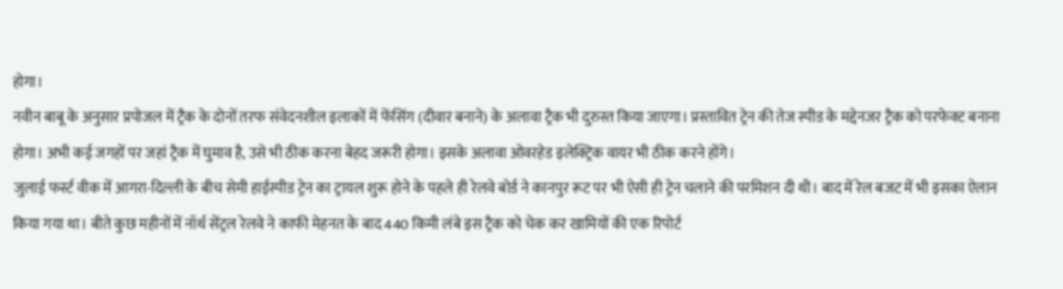होगा।
नवीन बाबू के अनुसार प्रपोजल में ट्रैक के दोनों तरफ संवेदनशील इलाकों में फेंसिंग (दीवार बनाने) के अलावा ट्रैक भी दुरुस्त किया जाएगा। प्रस्तावित ट्रेन की तेज स्पीड के मद्देनजर ट्रैक को परफेक्ट बनाना होगा। अभी कई जगहों पर जहां ट्रैक में घुमाव है, उसे भी ठीक करना बेहद जरूरी होगा। इसके अलावा ओवरहेड इलेक्ट्रिक वायर भी ठीक करने होंगे।
जुलाई फर्स्ट वीक में आगरा-दिल्ली के बीच सेमी हाईस्पीड ट्रेन का ट्रायल शुरू होने के पहले ही रेलवे बोर्ड ने कानपुर रूट पर भी ऐसी ही ट्रेन चलाने की परमिशन दी थी। बाद में रेल बजट में भी इसका ऐलान किया गया था। बीते कुछ महीनों में नॉर्थ सेंट्रल रेलवे ने काफी मेहनत के बाद 440 किमी लंबे इस ट्रैक को चेक कर खामियों की एक रिपोर्ट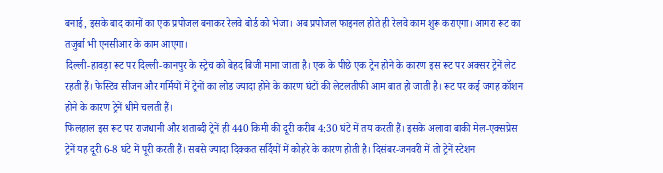बनाई, इसके बाद कामों का एक प्रपोजल बनाकर रेलवे बोर्ड को भेजा। अब प्रपोजल फाइनल होते ही रेलवे काम शुरू कराएगा। आगरा रूट का तजुर्बा भी एनसीआर के काम आएगा।
दिल्ली-हावड़ा रूट पर दिल्ली-कानपुर के स्ट्रेच को बेहद बिजी माना जाता है। एक के पीछे एक ट्रेन होने के कारण इस रूट पर अक्सर ट्रेनें लेट रहती हैं। फेस्टिव सीजन और गर्मियों में ट्रेनों का लोड ज्यादा होने के कारण घंटों की लेटलतीफी आम बात हो जाती है। रूट पर कई जगह कॉशन होने के कारण ट्रेनें धीमे चलती हैं।
फिलहाल इस रूट पर राजधानी और शताब्दी ट्रेनें ही 440 किमी की दूरी करीब 4:30 घंटे में तय करती हैं। इसके अलावा बाकी मेल-एक्सप्रेस ट्रेनें यह दूरी 6-8 घंटे में पूरी करती हैं। सबसे ज्यादा दिक्कत सर्दियों में कोहरे के कारण होती है। दिसंबर-जनवरी में तो ट्रेनें स्टेशन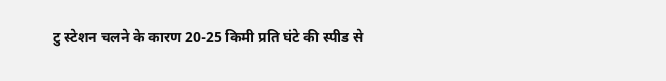टु स्टेशन चलने के कारण 20-25 किमी प्रति घंटे की स्पीड से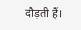दौड़ती हैं।